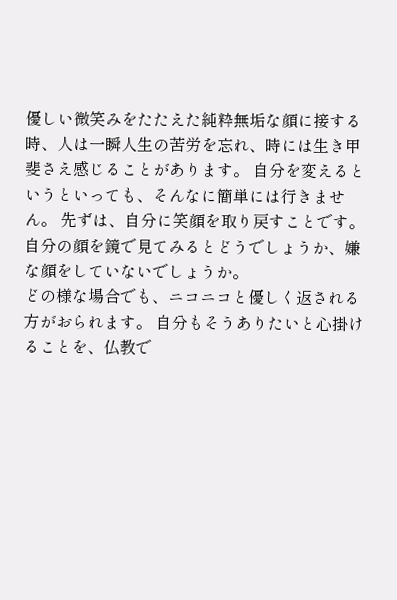優しい微笑みをたたえた純粋無垢な顔に接する時、人は一瞬人生の苦労を忘れ、時には生き甲斐さえ感じることがあります。 自分を変えるというといっても、そんなに簡単には行きません。 先ずは、自分に笑顔を取り戻すことです。 自分の顔を鏡で見てみるとどうでしょうか、嫌な顔をしていないでしょうか。
どの様な場合でも、ニコニコと優しく返される方がおられます。 自分もそうありたいと心掛けることを、仏教で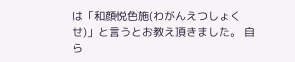は「和顔悦色施(わがんえつしょくせ)」と言うとお教え頂きました。 自ら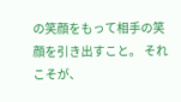の笑顔をもって相手の笑顔を引き出すこと。 それこそが、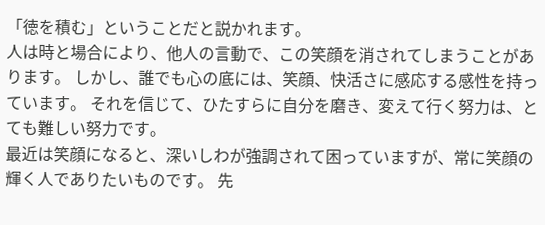「徳を積む」ということだと説かれます。
人は時と場合により、他人の言動で、この笑顔を消されてしまうことがあります。 しかし、誰でも心の底には、笑顔、快活さに感応する感性を持っています。 それを信じて、ひたすらに自分を磨き、変えて行く努力は、とても難しい努力です。
最近は笑顔になると、深いしわが強調されて困っていますが、常に笑顔の輝く人でありたいものです。 先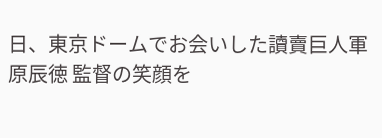日、東京ドームでお会いした讀賣巨人軍 原辰徳 監督の笑顔を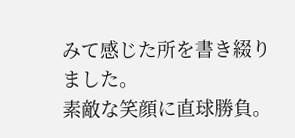みて感じた所を書き綴りました。
素敵な笑顔に直球勝負。